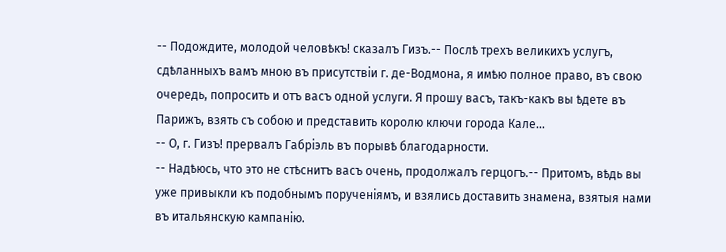-- Подождите, молодой человѣкъ! сказалъ Гизъ.-- Послѣ трехъ великихъ услугъ, сдѣланныхъ вамъ мною въ присутствіи г. де-Водмона, я имѣю полное право, въ свою очередь, попросить и отъ васъ одной услуги. Я прошу васъ, такъ-какъ вы ѣдете въ Парижъ, взять съ собою и представить королю ключи города Кале...
-- О, г. Гизъ! прервалъ Габріэль въ порывѣ благодарности.
-- Надѣюсь, что это не стѣснитъ васъ очень, продолжалъ герцогъ.-- Притомъ, вѣдь вы уже привыкли къ подобнымъ порученіямъ, и взялись доставить знамена, взятыя нами въ итальянскую кампанію.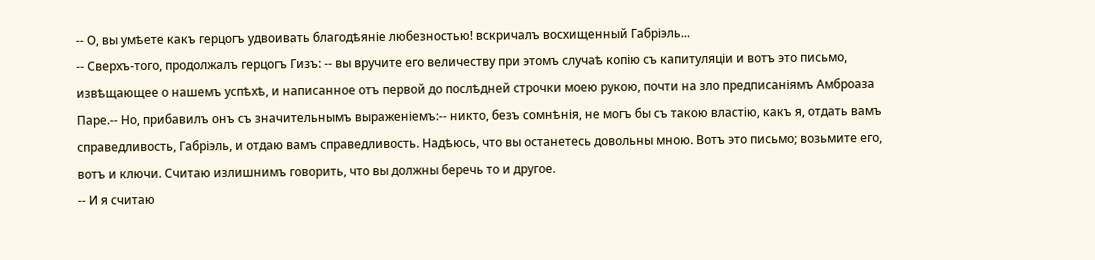-- О, вы умѣете какъ герцогъ удвоивать благодѣяніе любезностью! вскричалъ восхищенный Габріэль...
-- Сверхъ-того, продолжалъ герцогъ Гизъ: -- вы вручите его величеству при этомъ случаѣ копію съ капитуляціи и вотъ это письмо, извѣщающее о нашемъ успѣхѣ, и написанное отъ первой до послѣдней строчки моею рукою, почти на зло предписаніямъ Амброаза Паре.-- Но, прибавилъ онъ съ значительнымъ выраженіемъ:-- никто, безъ сомнѣнія, не могъ бы съ такою властію, какъ я, отдать вамъ справедливость, Габріэль, и отдаю вамъ справедливость. Надѣюсь, что вы останетесь довольны мною. Вотъ это письмо; возьмите его, вотъ и ключи. Считаю излишнимъ говорить, что вы должны беречь то и другое.
-- И я считаю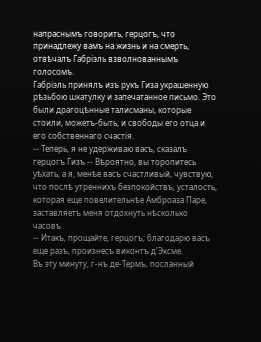напраснымъ говорить, герцогъ, что принадлежу вамъ на жизнь и на смерть, отвѣчалъ Габріэль взволнованнымъ голосомъ.
Габріэль принялъ изъ рукъ Гиза украшенную рѣзьбою шкатулку и запечатанное письмо. Это были драгоцѣнные талисманы, которые стоили, можетъ-быть, и свободы его отца и его собственнаго счастія.
-- Теперь, я не удерживаю васъ, сказалъ герцогъ Гизъ.-- Вѣроятно, вы торопитесь уѣхать, а я, менѣе васъ счастливый, чувствую, что послѣ утреннихъ безпокойствъ, усталость, которая еще повелительнѣе Амброаза Паре, заставляетъ меня отдохнуть нѣсколько часовъ.
-- Итакъ, прощайте, герцогъ; благодарю васъ еще разъ, произнесъ виконтъ д'Эксме.
Въ эту минуту, г-нъ де-Термъ, посланный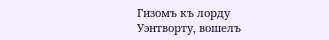Гизомъ къ лорду Уэнтворту, вошелъ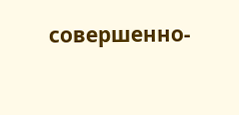совершенно-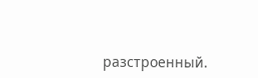разстроенный.